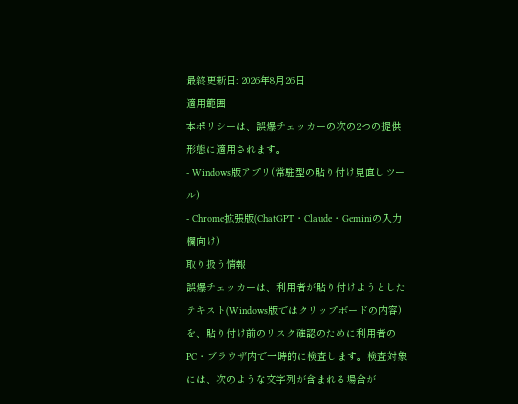最終更新日: 2026年8月26日
適用範囲
本ポリシーは、誤爆チェッカーの次の2つの提供形態に適用されます。
- Windows版アプリ(常駐型の貼り付け見直しツール)
- Chrome拡張版(ChatGPT・Claude・Geminiの入力欄向け)
取り扱う情報
誤爆チェッカーは、利用者が貼り付けようとしたテキスト(Windows版ではクリップボードの内容)を、貼り付け前のリスク確認のために利用者のPC・ブラウザ内で一時的に検査します。検査対象には、次のような文字列が含まれる場合が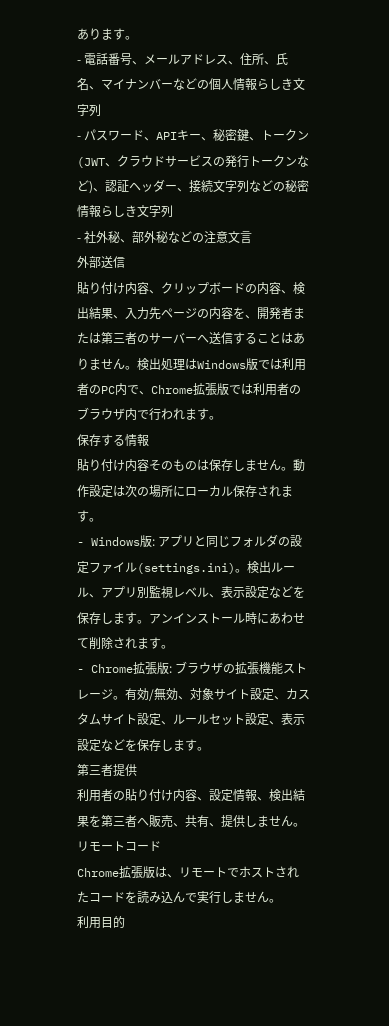あります。
- 電話番号、メールアドレス、住所、氏名、マイナンバーなどの個人情報らしき文字列
- パスワード、APIキー、秘密鍵、トークン(JWT、クラウドサービスの発行トークンなど)、認証ヘッダー、接続文字列などの秘密情報らしき文字列
- 社外秘、部外秘などの注意文言
外部送信
貼り付け内容、クリップボードの内容、検出結果、入力先ページの内容を、開発者または第三者のサーバーへ送信することはありません。検出処理はWindows版では利用者のPC内で、Chrome拡張版では利用者のブラウザ内で行われます。
保存する情報
貼り付け内容そのものは保存しません。動作設定は次の場所にローカル保存されます。
- Windows版: アプリと同じフォルダの設定ファイル(settings.ini)。検出ルール、アプリ別監視レベル、表示設定などを保存します。アンインストール時にあわせて削除されます。
- Chrome拡張版: ブラウザの拡張機能ストレージ。有効/無効、対象サイト設定、カスタムサイト設定、ルールセット設定、表示設定などを保存します。
第三者提供
利用者の貼り付け内容、設定情報、検出結果を第三者へ販売、共有、提供しません。
リモートコード
Chrome拡張版は、リモートでホストされたコードを読み込んで実行しません。
利用目的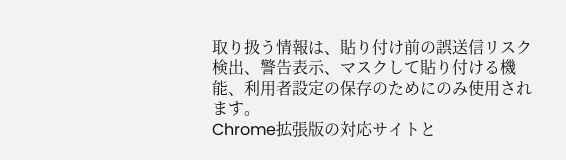取り扱う情報は、貼り付け前の誤送信リスク検出、警告表示、マスクして貼り付ける機能、利用者設定の保存のためにのみ使用されます。
Chrome拡張版の対応サイトと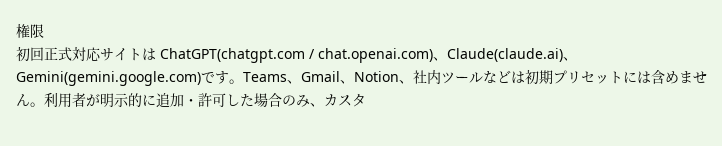権限
初回正式対応サイトは ChatGPT(chatgpt.com / chat.openai.com)、Claude(claude.ai)、Gemini(gemini.google.com)です。Teams、Gmail、Notion、社内ツールなどは初期プリセットには含めません。利用者が明示的に追加・許可した場合のみ、カスタ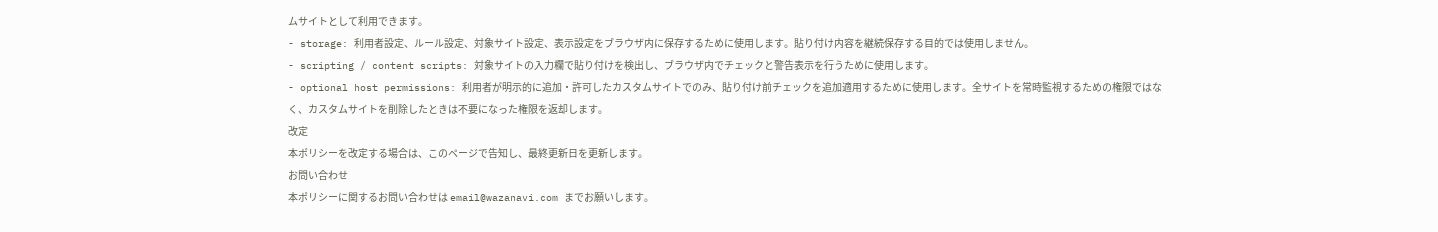ムサイトとして利用できます。
- storage: 利用者設定、ルール設定、対象サイト設定、表示設定をブラウザ内に保存するために使用します。貼り付け内容を継続保存する目的では使用しません。
- scripting / content scripts: 対象サイトの入力欄で貼り付けを検出し、ブラウザ内でチェックと警告表示を行うために使用します。
- optional host permissions: 利用者が明示的に追加・許可したカスタムサイトでのみ、貼り付け前チェックを追加適用するために使用します。全サイトを常時監視するための権限ではなく、カスタムサイトを削除したときは不要になった権限を返却します。
改定
本ポリシーを改定する場合は、このページで告知し、最終更新日を更新します。
お問い合わせ
本ポリシーに関するお問い合わせは email@wazanavi.com までお願いします。